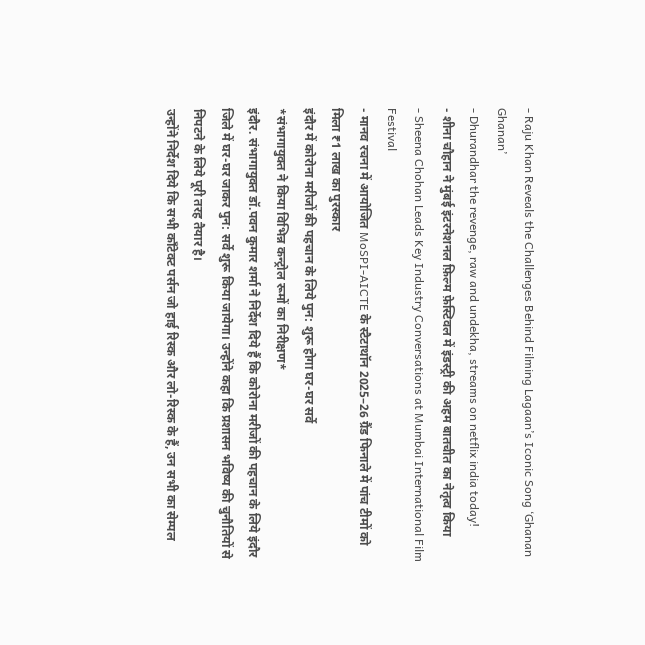- Raju Khan Reveals the Challenges Behind Filming Lagaan’s Iconic Song ‘Ghanan Ghanan’
- Dhurandhar the revenge, raw and undekha, streams on netflix india today!
- शीना चौहान ने मुंबई इंटरनेशनल फ़िल्म फ़ेस्टिवल में इंडस्ट्री की अहम बातचीत का नेतृत्व किया
- Sheena Chohan Leads Key Industry Conversations at Mumbai International Film Festival
- मानव रचना में आयोजित MoSPI-AICTE के स्टैटाथॉन 2025–26 ग्रैंड फिनाले में पांच टीमों को मिला ₹1 लाख का पुरस्कार
इंदौर में कोरोना मरीजों की पहचान के लिये पुन: शुरू होगा घर-घर सर्वे
*संभागायुक्त ने किया विभिन्न कन्ट्रोल रूमों का निरीक्षण*
इंदौर. संभागायुक्त डॉ.पवन कुमार शर्मा ने निर्देश दिये हैं कि कोरोना मरीजों की पहचान के लिये इंदौर जिले में घर-घर जाकर पुन: सर्वे शुरू किया जायेगा। उन्होंने कहा कि प्रशासन भविष्य की चुनौतियों से निपटने के लिये पूरी तरह तैयार है।
उन्होंने निर्देश दिये कि सभी काँटेक्ट पर्सन जो हाई रिस्क और लो-रिस्क के हैं, उन सभी का सेम्पल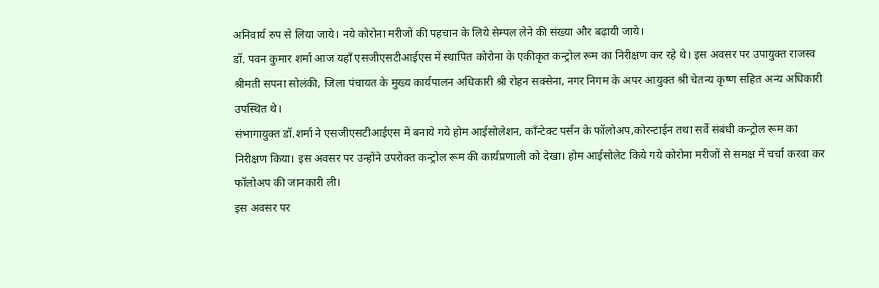अनिवार्य रुप से लिया जाये। नये कोरोना मरीजों की पहचान के लिये सेम्पल लेने की संख्या और बढ़ायी जाये।
डॉ. पवन कुमार शर्मा आज यहाँ एसजीएसटीआईएस में स्थापित कोरोना के एकीकृत कन्ट्रोल रूम का निरीक्षण कर रहे थे। इस अवसर पर उपायुक्त राजस्व श्रीमती सपना सोलंकी, जिला पंचायत के मुख्य कार्यपालन अधिकारी श्री रोहन सक्सेना, नगर निगम के अपर आयुक्त श्री चेतन्य कृष्ण सहित अन्य अधिकारी उपस्थित थे।
संभागायुक्त डॉ.शर्मा ने एसजीएसटीआईएस में बनाये गये होम आईसोलेशन, काँन्टेक्ट पर्सन के फॉलोअप,कोरन्टाईन तथा सर्वे संबंधी कन्ट्रोल रूम का निरीक्षण किया। इस अवसर पर उन्होंने उपरोक्त कन्ट्रोल रूम की कार्यप्रणाली को देखा। होम आईसोलेट किये गये कोरोना मरीजों से समक्ष में चर्चा करवा कर फॉलोअप की जानकारी ली।
इस अवसर पर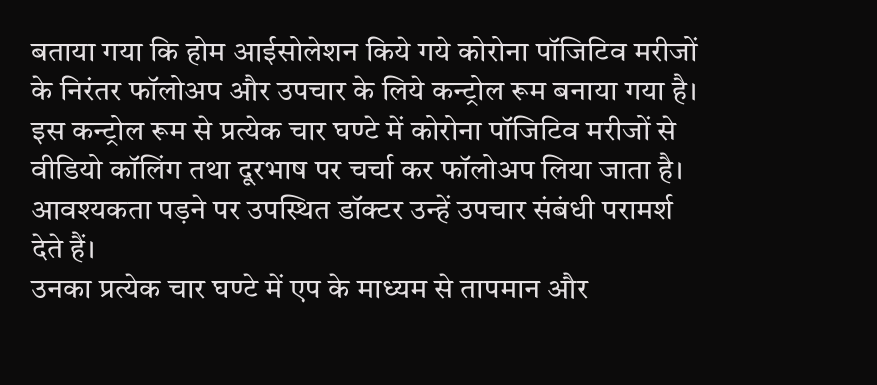बताया गया कि होम आईसोलेशन किये गये कोरोना पॉजिटिव मरीजों के निरंतर फॉलोअप और उपचार के लिये कन्ट्रोल रूम बनाया गया है। इस कन्ट्रोल रूम से प्रत्येक चार घण्टे में कोरोना पॉजिटिव मरीजों से वीडियो कॉलिंग तथा दूरभाष पर चर्चा कर फॉलोअप लिया जाता है। आवश्यकता पड़ने पर उपस्थित डॉक्टर उन्हें उपचार संबंधी परामर्श देते हैं।
उनका प्रत्येक चार घण्टे में एप के माध्यम से तापमान और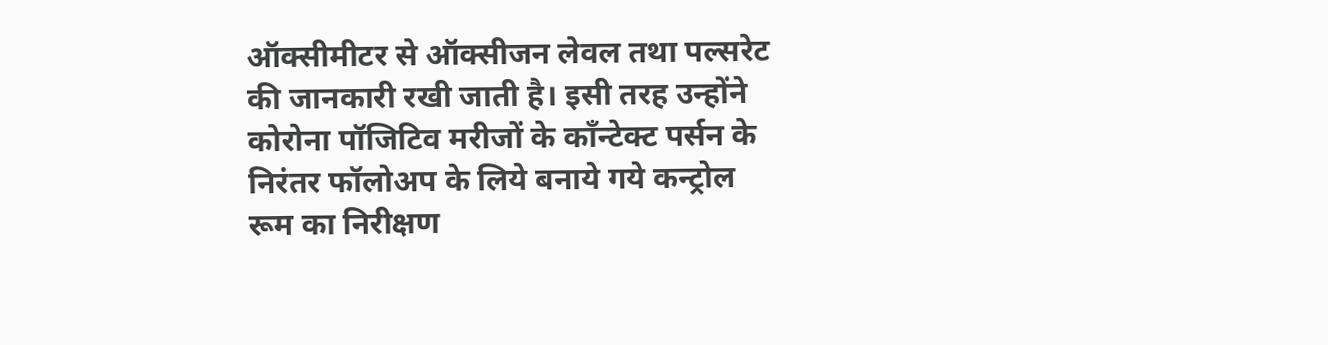ऑक्सीमीटर से ऑक्सीजन लेवल तथा पल्सरेट की जानकारी रखी जाती है। इसी तरह उन्होंने कोरोना पॉजिटिव मरीजों के काँन्टेक्ट पर्सन के निरंतर फॉलोअप के लिये बनाये गये कन्ट्रोल रूम का निरीक्षण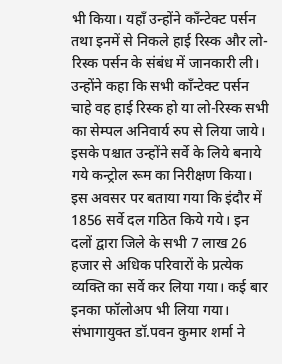भी किया। यहाँ उन्होंने काँन्टेक्ट पर्सन तथा इनमें से निकले हाई रिस्क और लो-रिस्क पर्सन के संबंध में जानकारी ली।
उन्होंने कहा कि सभी काँन्टेक्ट पर्सन चाहे वह हाई रिस्क हो या लो-रिस्क सभी का सेम्पल अनिवार्य रुप से लिया जाये। इसके पश्चात उन्होंने सर्वे के लिये बनाये गये कन्ट्रोल रूम का निरीक्षण किया। इस अवसर पर बताया गया कि इंदौर में 1856 सर्वे दल गठित किये गये। इन दलों द्वारा जिले के सभी 7 लाख 26 हजार से अधिक परिवारों के प्रत्येक व्यक्ति का सर्वे कर लिया गया। कई बार इनका फॉलोअप भी लिया गया।
संभागायुक्त डॉ.पवन कुमार शर्मा ने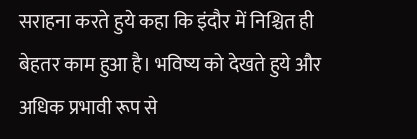सराहना करते हुये कहा कि इंदौर में निश्चित ही बेहतर काम हुआ है। भविष्य को देखते हुये और अधिक प्रभावी रूप से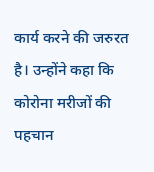कार्य करने की जरुरत है। उन्होंने कहा कि कोरोना मरीजों की पहचान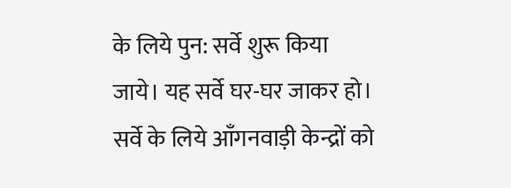के लिये पुन: सर्वे शुरू किया जाये। यह सर्वे घर-घर जाकर हो। सर्वे के लिये आँगनवाड़ी केन्द्रों को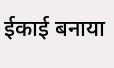ईकाई बनाया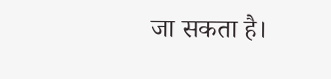जा सकता है।